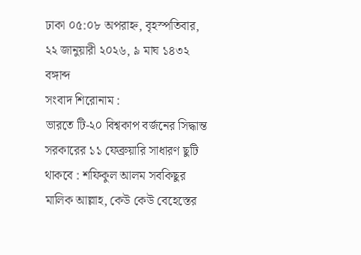ঢাকা ০৫:০৮ অপরাহ্ন, বৃহস্পতিবার, ২২ জানুয়ারী ২০২৬, ৯ মাঘ ১৪৩২ বঙ্গাব্দ
সংবাদ শিরোনাম :
ভারতে টি-২০ বিশ্বকাপ বর্জনের সিদ্ধান্ত সরকারের ১১ ফেব্রুয়ারি সাধারণ ছুটি থাকবে : শফিকুল আলম সবকিছুর মালিক আল্লাহ, কেউ কেউ বেহেস্তের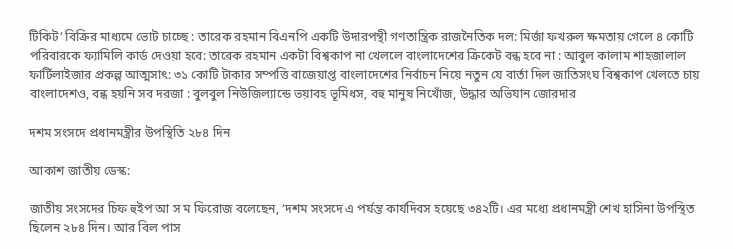টিকিট’ বিক্রির মাধ্যমে ভোট চাচ্ছে : তারেক রহমান বিএনপি একটি উদারপন্থী গণতান্ত্রিক রাজনৈতিক দল: মির্জা ফখরুল ক্ষমতায় গেলে ৪ কোটি পরিবারকে ফ্যামিলি কার্ড দেওয়া হবে: তারেক রহমান একটা বিশ্বকাপ না খেললে বাংলাদেশের ক্রিকেট বন্ধ হবে না : আবুল কালাম শাহজালাল ফার্টিলাইজার প্রকল্প আত্মসাৎ: ৩১ কোটি টাকার সম্পত্তি বাজেয়াপ্ত বাংলাদেশের নির্বাচন নিয়ে নতুন যে বার্তা দিল জাতিসংঘ বিশ্বকাপ খেলতে চায় বাংলাদেশও, বন্ধ হয়নি সব দরজা : বুলবুল নিউজিল্যান্ডে ভয়াবহ ভূমিধস, বহু মানুষ নিখোঁজ, উদ্ধার অভিযান জোরদার

দশম সংসদে প্রধানমন্ত্রীর উপস্থিতি ২৮৪ দিন

আকাশ জাতীয় ডেস্ক:

জাতীয় সংসদের চিফ হুইপ আ স ম ফিরোজ বলেছেন, ‘দশম সংসদে এ পর্যন্ত কার্যদিবস হয়েছে ৩৪২টি। এর মধ্যে প্রধানমন্ত্রী শেখ হাসিনা উপস্থিত ছিলেন ২৮৪ দিন। আর বিল পাস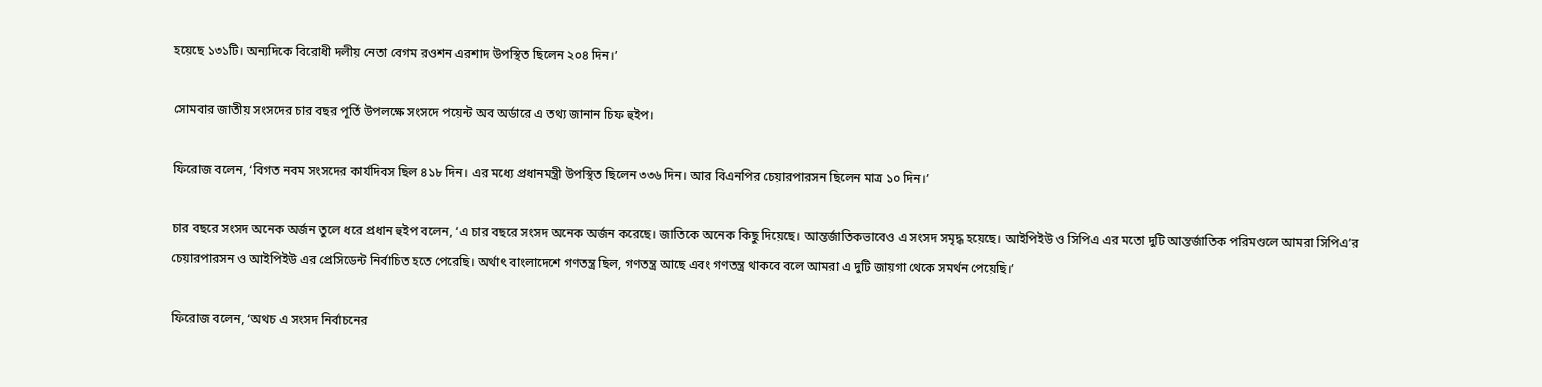হয়েছে ১৩১টি। অন্যদিকে বিরোধী দলীয় নেতা বেগম রওশন এরশাদ উপস্থিত ছিলেন ২০৪ দিন।’

সোমবার জাতীয় সংসদের চার বছর পূর্তি উপলক্ষে সংসদে পয়েন্ট অব অর্ডারে এ তথ্য জানান চিফ হুইপ।

ফিরোজ বলেন, ‘বিগত নবম সংসদের কার্যদিবস ছিল ৪১৮ দিন। এর মধ্যে প্রধানমন্ত্রী উপস্থিত ছিলেন ৩৩৬ দিন। আর বিএনপির চেয়ারপারসন ছিলেন মাত্র ১০ দিন।’

চার বছরে সংসদ অনেক অর্জন তুলে ধরে প্রধান হুইপ বলেন, ‘এ চার বছরে সংসদ অনেক অর্জন করেছে। জাতিকে অনেক কিছু দিয়েছে। আন্তর্জাতিকভাবেও এ সংসদ সমৃদ্ধ হয়েছে। আইপিইউ ও সিপিএ এর মতো দুটি আন্তর্জাতিক পরিমণ্ডলে আমরা সিপিএ’র চেয়ারপারসন ও আইপিইউ এর প্রেসিডেন্ট নির্বাচিত হতে পেরেছি। অর্থাৎ বাংলাদেশে গণতন্ত্র ছিল, গণতন্ত্র আছে এবং গণতন্ত্র থাকবে বলে আমরা এ দুটি জায়গা থেকে সমর্থন পেয়েছি।’

ফিরোজ বলেন, ‘অথচ এ সংসদ নির্বাচনের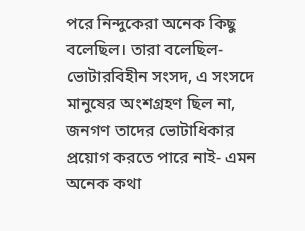পরে নিন্দুকেরা অনেক কিছু বলেছিল। তারা বলেছিল- ভোটারবিহীন সংসদ, এ সংসদে মানুষের অংশগ্রহণ ছিল না, জনগণ তাদের ভোটাধিকার প্রয়োগ করতে পারে নাই- এমন অনেক কথা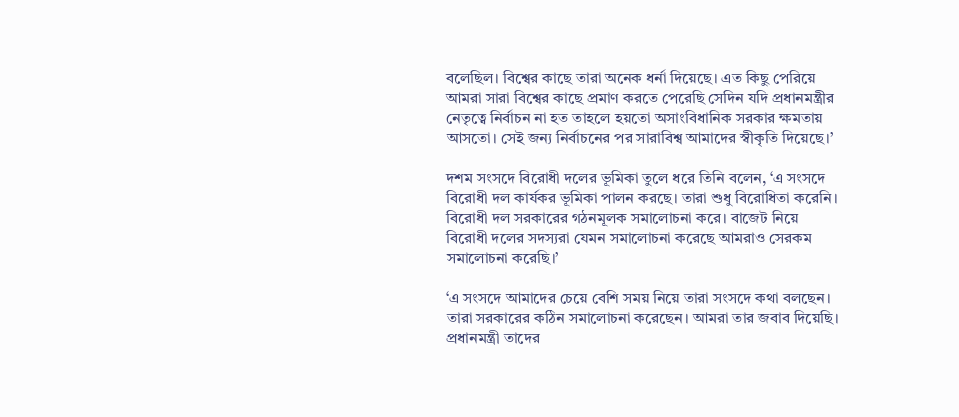বলেছিল। বিশ্বের কাছে তারা অনেক ধর্না দিয়েছে। এত কিছু পেরিয়ে আমরা সারা বিশ্বের কাছে প্রমাণ করতে পেরেছি সেদিন যদি প্রধানমন্ত্রীর নেতৃত্বে নির্বাচন না হত তাহলে হয়তো অসাংবিধানিক সরকার ক্ষমতায় আসতো। সেই জন্য নির্বাচনের পর সারাবিশ্ব আমাদের স্বীকৃতি দিয়েছে।’

দশম সংসদে বিরোধী দলের ভূমিকা তুলে ধরে তিনি বলেন, ‘এ সংসদে বিরোধী দল কার্যকর ভূমিকা পালন করছে। তারা শুধু বিরোধিতা করেনি। বিরোধী দল সরকারের গঠনমূলক সমালোচনা করে। বাজেট নিয়ে বিরোধী দলের সদস্যরা যেমন সমালোচনা করেছে আমরাও সেরকম সমালোচনা করেছি।’

‘এ সংসদে আমাদের চেয়ে বেশি সময় নিয়ে তারা সংসদে কথা বলছেন। তারা সরকারের কঠিন সমালোচনা করেছেন। আমরা তার জবাব দিয়েছি। প্রধানমন্ত্রী তাদের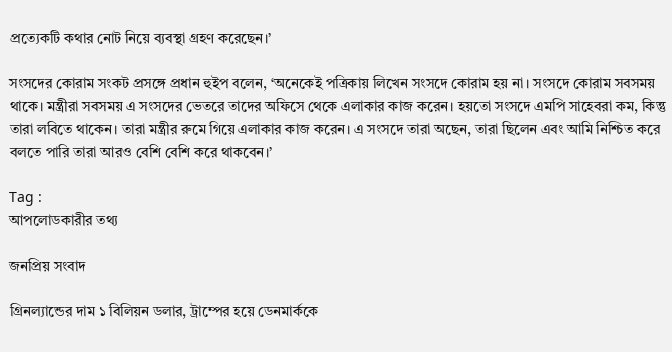প্রত্যেকটি কথার নোট নিয়ে ব্যবস্থা গ্রহণ করেছেন।’

সংসদের কোরাম সংকট প্রসঙ্গে প্রধান হুইপ বলেন, ‘অনেকেই পত্রিকায় লিখেন সংসদে কোরাম হয় না। সংসদে কোরাম সবসময় থাকে। মন্ত্রীরা সবসময় এ সংসদের ভেতরে তাদের অফিসে থেকে এলাকার কাজ করেন। হয়তো সংসদে এমপি সাহেবরা কম, কিন্তু তারা লবিতে থাকেন। তারা মন্ত্রীর রুমে গিয়ে এলাকার কাজ করেন। এ সংসদে তারা অছেন, তারা ছিলেন এবং আমি নিশ্চিত করে বলতে পারি তারা আরও বেশি বেশি করে থাকবেন।’

Tag :
আপলোডকারীর তথ্য

জনপ্রিয় সংবাদ

গ্রিনল্যান্ডের দাম ১ বিলিয়ন ডলার, ট্রাম্পের হয়ে ডেনমার্ককে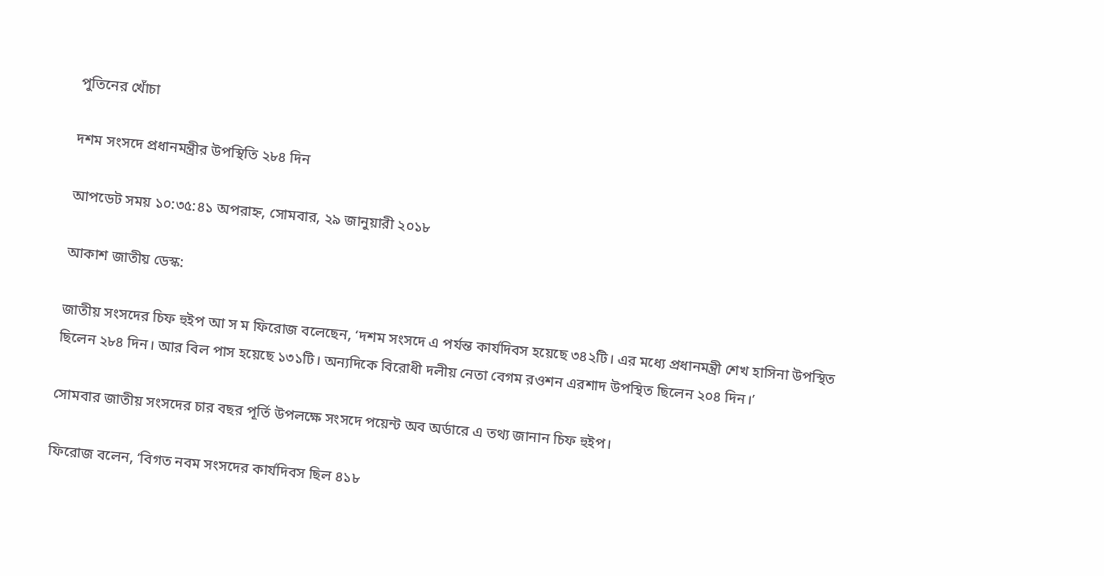পুতিনের খোঁচা

দশম সংসদে প্রধানমন্ত্রীর উপস্থিতি ২৮৪ দিন

আপডেট সময় ১০:৩৫:৪১ অপরাহ্ন, সোমবার, ২৯ জানুয়ারী ২০১৮

আকাশ জাতীয় ডেস্ক:

জাতীয় সংসদের চিফ হুইপ আ স ম ফিরোজ বলেছেন, ‘দশম সংসদে এ পর্যন্ত কার্যদিবস হয়েছে ৩৪২টি। এর মধ্যে প্রধানমন্ত্রী শেখ হাসিনা উপস্থিত ছিলেন ২৮৪ দিন। আর বিল পাস হয়েছে ১৩১টি। অন্যদিকে বিরোধী দলীয় নেতা বেগম রওশন এরশাদ উপস্থিত ছিলেন ২০৪ দিন।’

সোমবার জাতীয় সংসদের চার বছর পূর্তি উপলক্ষে সংসদে পয়েন্ট অব অর্ডারে এ তথ্য জানান চিফ হুইপ।

ফিরোজ বলেন, ‘বিগত নবম সংসদের কার্যদিবস ছিল ৪১৮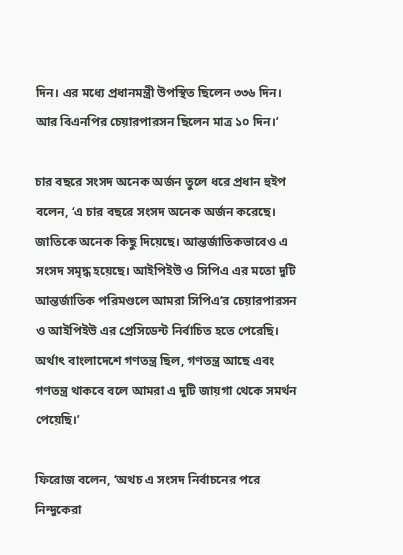দিন। এর মধ্যে প্রধানমন্ত্রী উপস্থিত ছিলেন ৩৩৬ দিন। আর বিএনপির চেয়ারপারসন ছিলেন মাত্র ১০ দিন।’

চার বছরে সংসদ অনেক অর্জন তুলে ধরে প্রধান হুইপ বলেন, ‘এ চার বছরে সংসদ অনেক অর্জন করেছে। জাতিকে অনেক কিছু দিয়েছে। আন্তর্জাতিকভাবেও এ সংসদ সমৃদ্ধ হয়েছে। আইপিইউ ও সিপিএ এর মতো দুটি আন্তর্জাতিক পরিমণ্ডলে আমরা সিপিএ’র চেয়ারপারসন ও আইপিইউ এর প্রেসিডেন্ট নির্বাচিত হতে পেরেছি। অর্থাৎ বাংলাদেশে গণতন্ত্র ছিল, গণতন্ত্র আছে এবং গণতন্ত্র থাকবে বলে আমরা এ দুটি জায়গা থেকে সমর্থন পেয়েছি।’

ফিরোজ বলেন, ‘অথচ এ সংসদ নির্বাচনের পরে নিন্দুকেরা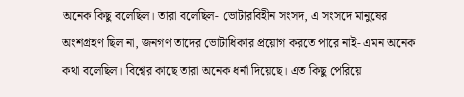অনেক কিছু বলেছিল। তারা বলেছিল- ভোটারবিহীন সংসদ, এ সংসদে মানুষের অংশগ্রহণ ছিল না, জনগণ তাদের ভোটাধিকার প্রয়োগ করতে পারে নাই- এমন অনেক কথা বলেছিল। বিশ্বের কাছে তারা অনেক ধর্না দিয়েছে। এত কিছু পেরিয়ে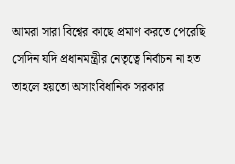আমরা সারা বিশ্বের কাছে প্রমাণ করতে পেরেছি সেদিন যদি প্রধানমন্ত্রীর নেতৃত্বে নির্বাচন না হত তাহলে হয়তো অসাংবিধানিক সরকার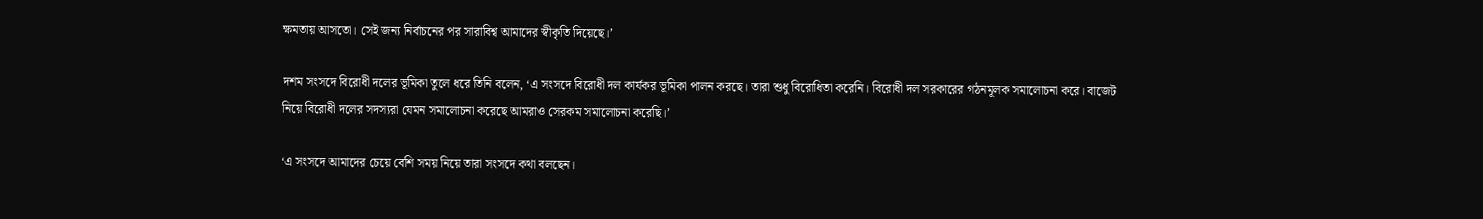ক্ষমতায় আসতো। সেই জন্য নির্বাচনের পর সারাবিশ্ব আমাদের স্বীকৃতি দিয়েছে।’

দশম সংসদে বিরোধী দলের ভূমিকা তুলে ধরে তিনি বলেন, ‘এ সংসদে বিরোধী দল কার্যকর ভূমিকা পালন করছে। তারা শুধু বিরোধিতা করেনি। বিরোধী দল সরকারের গঠনমূলক সমালোচনা করে। বাজেট নিয়ে বিরোধী দলের সদস্যরা যেমন সমালোচনা করেছে আমরাও সেরকম সমালোচনা করেছি।’

‘এ সংসদে আমাদের চেয়ে বেশি সময় নিয়ে তারা সংসদে কথা বলছেন।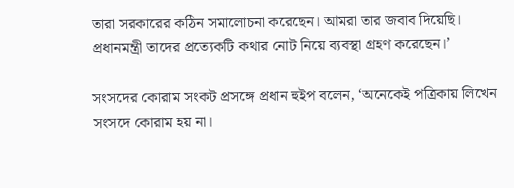তারা সরকারের কঠিন সমালোচনা করেছেন। আমরা তার জবাব দিয়েছি। প্রধানমন্ত্রী তাদের প্রত্যেকটি কথার নোট নিয়ে ব্যবস্থা গ্রহণ করেছেন।’

সংসদের কোরাম সংকট প্রসঙ্গে প্রধান হুইপ বলেন, ‘অনেকেই পত্রিকায় লিখেন সংসদে কোরাম হয় না।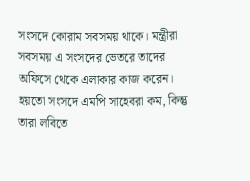সংসদে কোরাম সবসময় থাকে। মন্ত্রীরা সবসময় এ সংসদের ভেতরে তাদের অফিসে থেকে এলাকার কাজ করেন। হয়তো সংসদে এমপি সাহেবরা কম, কিন্তু তারা লবিতে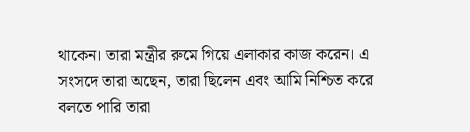থাকেন। তারা মন্ত্রীর রুমে গিয়ে এলাকার কাজ করেন। এ সংসদে তারা অছেন, তারা ছিলেন এবং আমি নিশ্চিত করে বলতে পারি তারা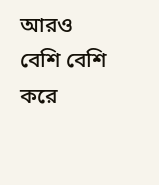আরও বেশি বেশি করে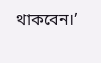থাকবেন।’